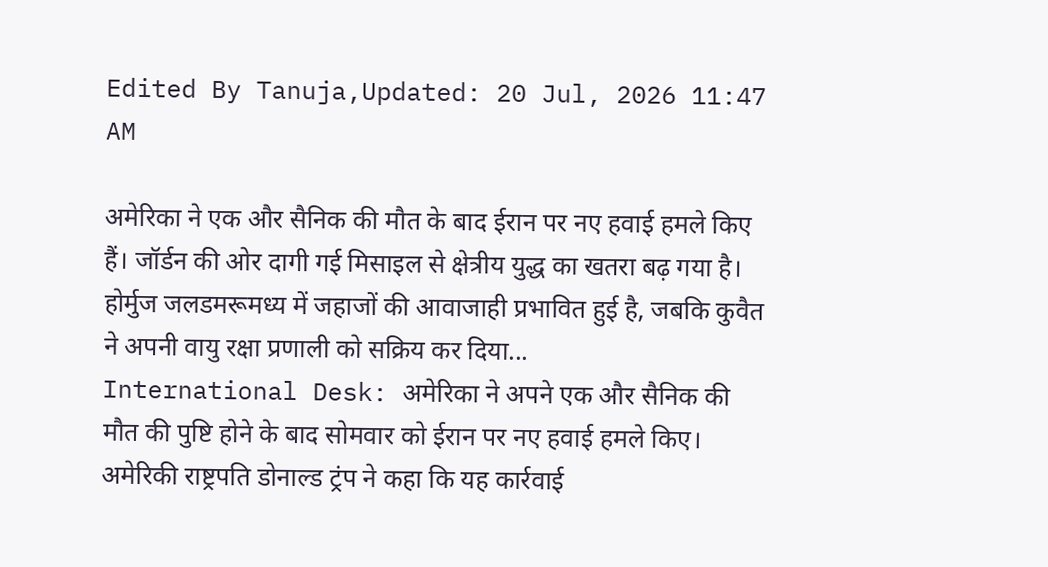Edited By Tanuja,Updated: 20 Jul, 2026 11:47 AM

अमेरिका ने एक और सैनिक की मौत के बाद ईरान पर नए हवाई हमले किए हैं। जॉर्डन की ओर दागी गई मिसाइल से क्षेत्रीय युद्ध का खतरा बढ़ गया है। होर्मुज जलडमरूमध्य में जहाजों की आवाजाही प्रभावित हुई है, जबकि कुवैत ने अपनी वायु रक्षा प्रणाली को सक्रिय कर दिया...
International Desk: अमेरिका ने अपने एक और सैनिक की मौत की पुष्टि होने के बाद सोमवार को ईरान पर नए हवाई हमले किए। अमेरिकी राष्ट्रपति डोनाल्ड ट्रंप ने कहा कि यह कार्रवाई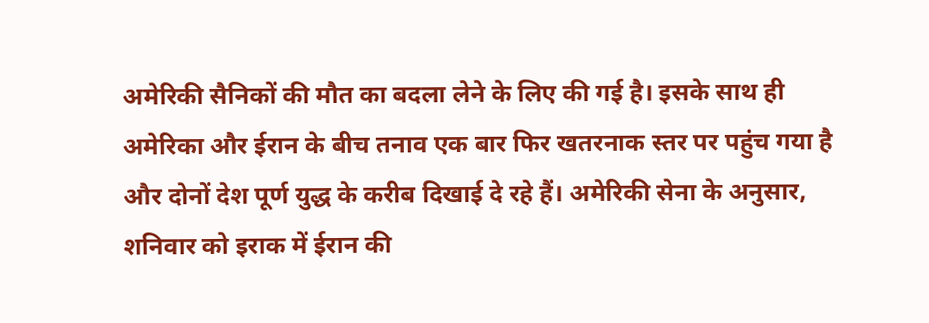अमेरिकी सैनिकों की मौत का बदला लेने के लिए की गई है। इसके साथ ही अमेरिका और ईरान के बीच तनाव एक बार फिर खतरनाक स्तर पर पहुंच गया है और दोनों देश पूर्ण युद्ध के करीब दिखाई दे रहे हैं। अमेरिकी सेना के अनुसार, शनिवार को इराक में ईरान की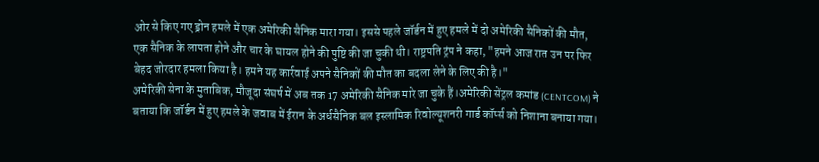ओर से किए गए ड्रोन हमले में एक अमेरिकी सैनिक मारा गया। इससे पहले जॉर्डन में हुए हमले में दो अमेरिकी सैनिकों की मौत, एक सैनिक के लापता होने और चार के घायल होने की पुष्टि की जा चुकी थी। राष्ट्रपति ट्रंप ने कहा, "हमने आज रात उन पर फिर बेहद जोरदार हमला किया है। हमने यह कार्रवाई अपने सैनिकों की मौत का बदला लेने के लिए की है।"
अमेरिकी सेना के मुताबिक, मौजूदा संघर्ष में अब तक 17 अमेरिकी सैनिक मारे जा चुके हैं।अमेरिकी सेंट्रल कमांड (CENTCOM) ने बताया कि जॉर्डन में हुए हमले के जवाब में ईरान के अर्धसैनिक बल इस्लामिक रिवोल्यूशनरी गार्ड कॉर्प्स को निशाना बनाया गया।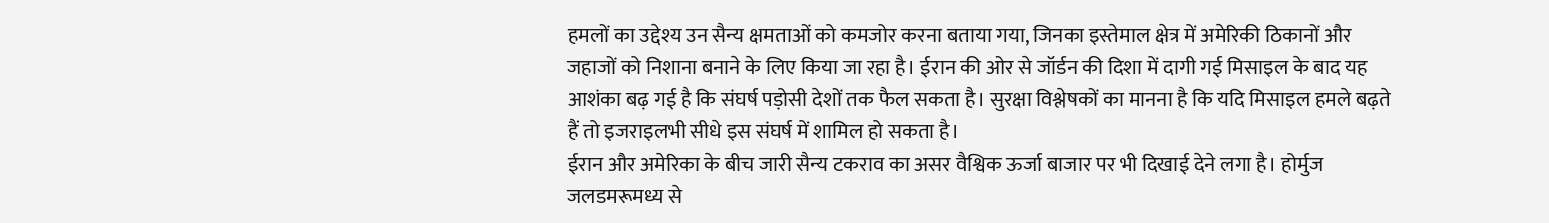हमलों का उद्देश्य उन सैन्य क्षमताओं को कमजोर करना बताया गया, जिनका इस्तेमाल क्षेत्र में अमेरिकी ठिकानों और जहाजों को निशाना बनाने के लिए किया जा रहा है। ईरान की ओर से जॉर्डन की दिशा में दागी गई मिसाइल के बाद यह आशंका बढ़ गई है कि संघर्ष पड़ोसी देशों तक फैल सकता है। सुरक्षा विश्लेषकों का मानना है कि यदि मिसाइल हमले बढ़ते हैं तो इजराइलभी सीधे इस संघर्ष में शामिल हो सकता है।
ईरान और अमेरिका के बीच जारी सैन्य टकराव का असर वैश्विक ऊर्जा बाजार पर भी दिखाई देने लगा है। होर्मुज जलडमरूमध्य से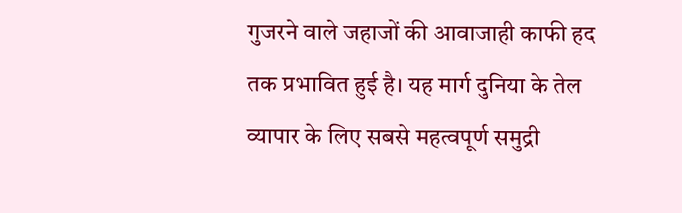गुजरने वाले जहाजों की आवाजाही काफी हद तक प्रभावित हुई है। यह मार्ग दुनिया के तेल व्यापार के लिए सबसे महत्वपूर्ण समुद्री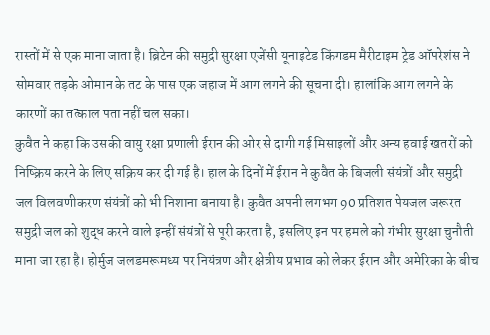रास्तों में से एक माना जाता है। ब्रिटेन की समुद्री सुरक्षा एजेंसी यूनाइटेड किंगडम मैरीटाइम ट्रेड ऑपरेशंस ने सोमवार तड़के ओमान के तट के पास एक जहाज में आग लगने की सूचना दी। हालांकि आग लगने के कारणों का तत्काल पता नहीं चल सका।
कुवैत ने कहा कि उसकी वायु रक्षा प्रणाली ईरान की ओर से दागी गई मिसाइलों और अन्य हवाई खतरों को निष्क्रिय करने के लिए सक्रिय कर दी गई है। हाल के दिनों में ईरान ने कुवैत के बिजली संयंत्रों और समुद्री जल विलवणीकरण संयंत्रों को भी निशाना बनाया है। कुवैत अपनी लगभग 90 प्रतिशत पेयजल जरूरत समुद्री जल को शुद्ध करने वाले इन्हीं संयंत्रों से पूरी करता है, इसलिए इन पर हमले को गंभीर सुरक्षा चुनौती माना जा रहा है। होर्मुज जलडमरूमध्य पर नियंत्रण और क्षेत्रीय प्रभाव को लेकर ईरान और अमेरिका के बीच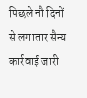पिछले नौ दिनों से लगातार सैन्य कार्रवाई जारी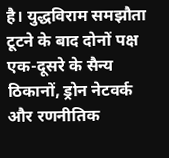है। युद्धविराम समझौता टूटने के बाद दोनों पक्ष एक-दूसरे के सैन्य ठिकानों, ड्रोन नेटवर्क और रणनीतिक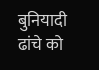बुनियादी ढांचे को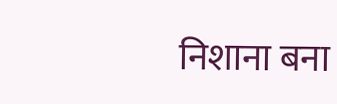निशाना बना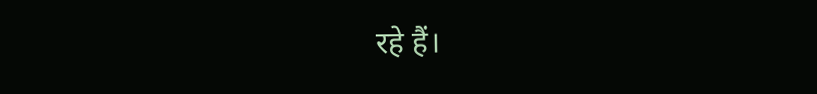रहे हैं।